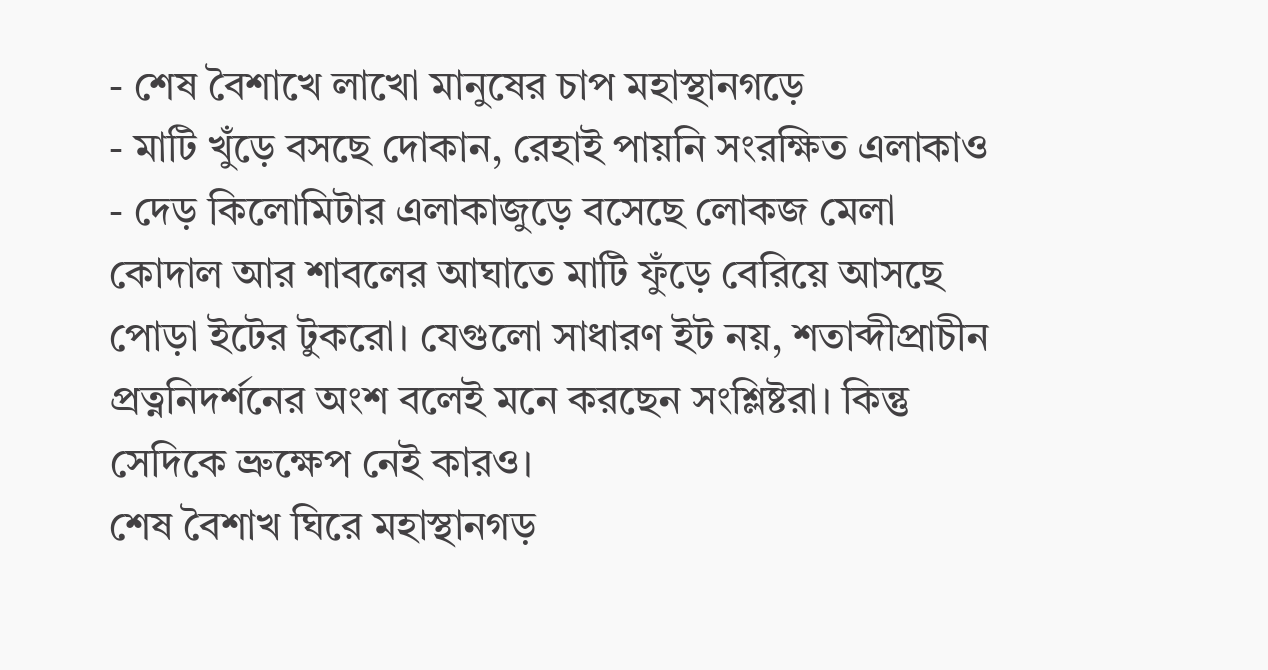- শেষ বৈশাখে লাখো মানুষের চাপ মহাস্থানগড়ে
- মাটি খুঁড়ে বসছে দোকান, রেহাই পায়নি সংরক্ষিত এলাকাও
- দেড় কিলোমিটার এলাকাজুড়ে বসেছে লোকজ মেলা
কোদাল আর শাবলের আঘাতে মাটি ফুঁড়ে বেরিয়ে আসছে পোড়া ইটের টুকরো। যেগুলো সাধারণ ইট নয়, শতাব্দীপ্রাচীন প্রত্ননিদর্শনের অংশ বলেই মনে করছেন সংশ্লিষ্টরা। কিন্তু সেদিকে ভ্রুক্ষেপ নেই কারও।
শেষ বৈশাখ ঘিরে মহাস্থানগড়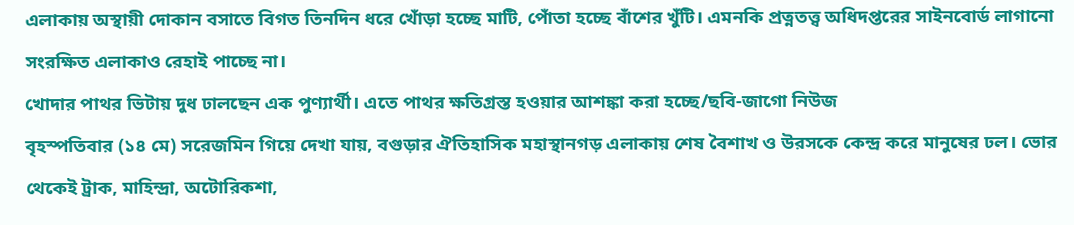এলাকায় অস্থায়ী দোকান বসাতে বিগত তিনদিন ধরে খোঁড়া হচ্ছে মাটি, পোঁতা হচ্ছে বাঁশের খুঁটি। এমনকি প্রত্নতত্ত্ব অধিদপ্তরের সাইনবোর্ড লাগানো সংরক্ষিত এলাকাও রেহাই পাচ্ছে না।
খোদার পাথর ভিটায় দুধ ঢালছেন এক পুণ্যার্থী। এতে পাথর ক্ষতিগ্রস্ত হওয়ার আশঙ্কা করা হচ্ছে/ছবি-জাগো নিউজ
বৃহস্পতিবার (১৪ মে) সরেজমিন গিয়ে দেখা যায়, বগুড়ার ঐতিহাসিক মহাস্থানগড় এলাকায় শেষ বৈশাখ ও উরসকে কেন্দ্র করে মানুষের ঢল। ভোর থেকেই ট্রাক, মাহিন্দ্রা, অটোরিকশা,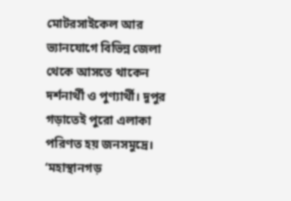মোটরসাইকেল আর ভ্যানযোগে বিভিন্ন জেলা থেকে আসতে থাকেন দর্শনার্থী ও পুণ্যার্থী। দুপুর গড়াতেই পুরো এলাকা পরিণত হয় জনসমুদ্রে।
‘মহাস্থানগড়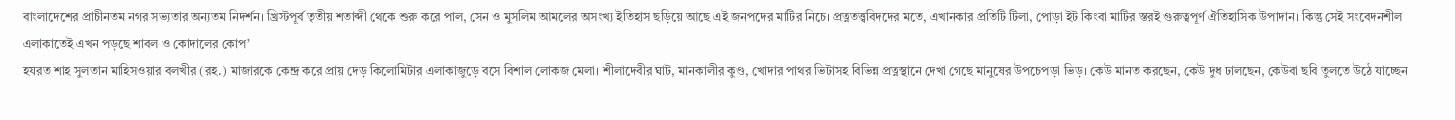বাংলাদেশের প্রাচীনতম নগর সভ্যতার অন্যতম নিদর্শন। খ্রিস্টপূর্ব তৃতীয় শতাব্দী থেকে শুরু করে পাল, সেন ও মুসলিম আমলের অসংখ্য ইতিহাস ছড়িয়ে আছে এই জনপদের মাটির নিচে। প্রত্নতত্ত্ববিদদের মতে, এখানকার প্রতিটি টিলা, পোড়া ইট কিংবা মাটির স্তরই গুরুত্বপূর্ণ ঐতিহাসিক উপাদান। কিন্তু সেই সংবেদনশীল এলাকাতেই এখন পড়ছে শাবল ও কোদালের কোপ’
হযরত শাহ সুলতান মাহিসওয়ার বলখীর (রহ.) মাজারকে কেন্দ্র করে প্রায় দেড় কিলোমিটার এলাকাজুড়ে বসে বিশাল লোকজ মেলা। শীলাদেবীর ঘাট, মানকালীর কুণ্ড, খোদার পাথর ভিটাসহ বিভিন্ন প্রত্নস্থানে দেখা গেছে মানুষের উপচেপড়া ভিড়। কেউ মানত করছেন, কেউ দুধ ঢালছেন, কেউবা ছবি তুলতে উঠে যাচ্ছেন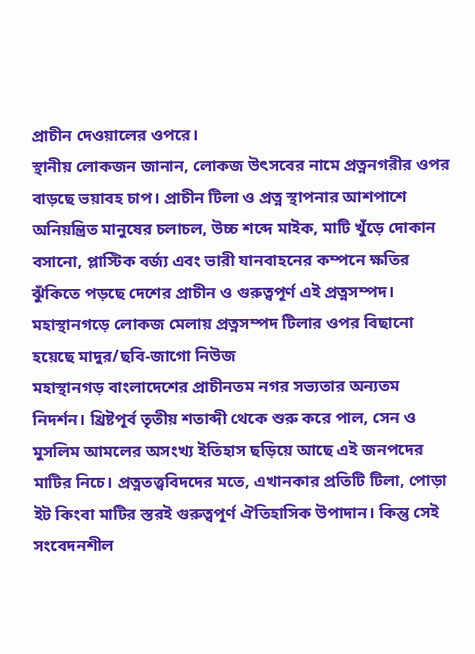প্রাচীন দেওয়ালের ওপরে।
স্থানীয় লোকজন জানান, লোকজ উৎসবের নামে প্রত্ননগরীর ওপর বাড়ছে ভয়াবহ চাপ। প্রাচীন টিলা ও প্রত্ন স্থাপনার আশপাশে অনিয়ন্ত্রিত মানুষের চলাচল, উচ্চ শব্দে মাইক, মাটি খুঁড়ে দোকান বসানো, প্লাস্টিক বর্জ্য এবং ভারী যানবাহনের কম্পনে ক্ষতির ঝুঁকিতে পড়ছে দেশের প্রাচীন ও গুরুত্বপূর্ণ এই প্রত্নসম্পদ।
মহাস্থানগড়ে লোকজ মেলায় প্রত্নসম্পদ টিলার ওপর বিছানো হয়েছে মাদুর/ছবি-জাগো নিউজ
মহাস্থানগড় বাংলাদেশের প্রাচীনতম নগর সভ্যতার অন্যতম নিদর্শন। খ্রিষ্টপূর্ব তৃতীয় শতাব্দী থেকে শুরু করে পাল, সেন ও মুসলিম আমলের অসংখ্য ইতিহাস ছড়িয়ে আছে এই জনপদের মাটির নিচে। প্রত্নতত্ত্ববিদদের মতে, এখানকার প্রতিটি টিলা, পোড়া ইট কিংবা মাটির স্তরই গুরুত্বপূর্ণ ঐতিহাসিক উপাদান। কিন্তু সেই সংবেদনশীল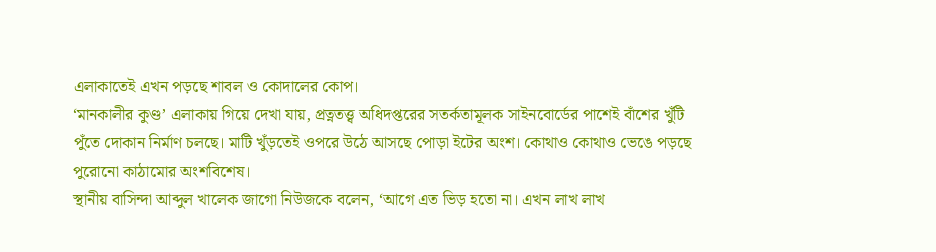এলাকাতেই এখন পড়ছে শাবল ও কোদালের কোপ।
‘মানকালীর কুণ্ড’ এলাকায় গিয়ে দেখা যায়, প্রত্নতত্ত্ব অধিদপ্তরের সতর্কতামূলক সাইনবোর্ডের পাশেই বাঁশের খুঁটি পুঁতে দোকান নির্মাণ চলছে। মাটি খুঁড়তেই ওপরে উঠে আসছে পোড়া ইটের অংশ। কোথাও কোথাও ভেঙে পড়ছে পুরোনো কাঠামোর অংশবিশেষ।
স্থানীয় বাসিন্দা আব্দুল খালেক জাগো নিউজকে বলেন, ‘আগে এত ভিড় হতো না। এখন লাখ লাখ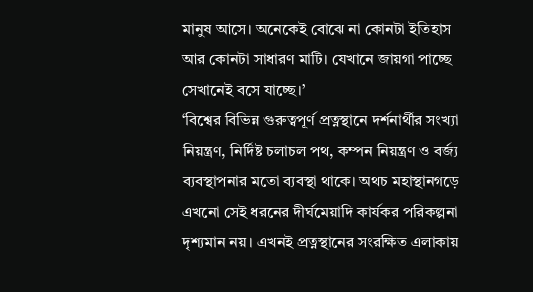মানুষ আসে। অনেকেই বোঝে না কোনটা ইতিহাস আর কোনটা সাধারণ মাটি। যেখানে জায়গা পাচ্ছে সেখানেই বসে যাচ্ছে।’
‘বিশ্বের বিভিন্ন গুরুত্বপূর্ণ প্রত্নস্থানে দর্শনার্থীর সংখ্যা নিয়ন্ত্রণ, নির্দিষ্ট চলাচল পথ, কম্পন নিয়ন্ত্রণ ও বর্জ্য ব্যবস্থাপনার মতো ব্যবস্থা থাকে। অথচ মহাস্থানগড়ে এখনো সেই ধরনের দীর্ঘমেয়াদি কার্যকর পরিকল্পনা দৃশ্যমান নয়। এখনই প্রত্নস্থানের সংরক্ষিত এলাকায়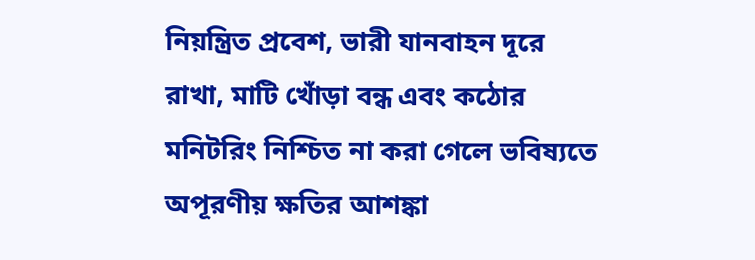নিয়ন্ত্রিত প্রবেশ, ভারী যানবাহন দূরে রাখা, মাটি খোঁড়া বন্ধ এবং কঠোর মনিটরিং নিশ্চিত না করা গেলে ভবিষ্যতে অপূরণীয় ক্ষতির আশঙ্কা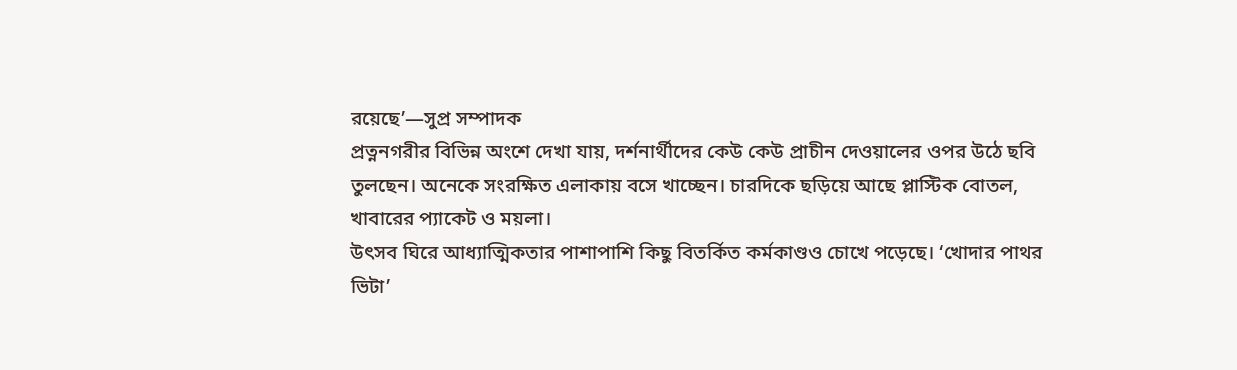রয়েছে’—সুপ্র সম্পাদক
প্রত্ননগরীর বিভিন্ন অংশে দেখা যায়, দর্শনার্থীদের কেউ কেউ প্রাচীন দেওয়ালের ওপর উঠে ছবি তুলছেন। অনেকে সংরক্ষিত এলাকায় বসে খাচ্ছেন। চারদিকে ছড়িয়ে আছে প্লাস্টিক বোতল, খাবারের প্যাকেট ও ময়লা।
উৎসব ঘিরে আধ্যাত্মিকতার পাশাপাশি কিছু বিতর্কিত কর্মকাণ্ডও চোখে পড়েছে। ‘খোদার পাথর ভিটা’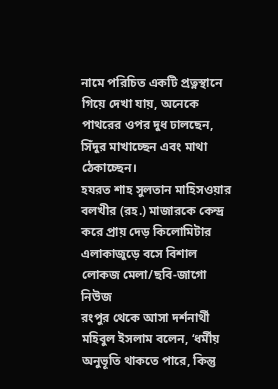নামে পরিচিত একটি প্রত্নস্থানে গিয়ে দেখা যায়, অনেকে পাথরের ওপর দুধ ঢালছেন, সিঁদুর মাখাচ্ছেন এবং মাথা ঠেকাচ্ছেন।
হযরত শাহ সুলতান মাহিসওয়ার বলখীর (রহ.) মাজারকে কেন্দ্র করে প্রায় দেড় কিলোমিটার এলাকাজুড়ে বসে বিশাল লোকজ মেলা/ছবি-জাগো নিউজ
রংপুর থেকে আসা দর্শনার্থী মহিবুল ইসলাম বলেন, ‘ধর্মীয় অনুভূতি থাকতে পারে, কিন্তু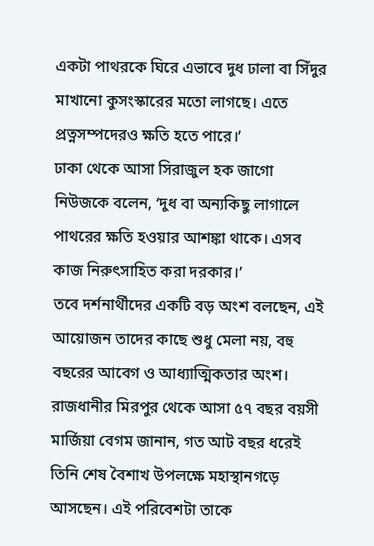একটা পাথরকে ঘিরে এভাবে দুধ ঢালা বা সিঁদুর মাখানো কুসংস্কারের মতো লাগছে। এতে প্রত্নসম্পদেরও ক্ষতি হতে পারে।’
ঢাকা থেকে আসা সিরাজুল হক জাগো নিউজকে বলেন, ‘দুধ বা অন্যকিছু লাগালে পাথরের ক্ষতি হওয়ার আশঙ্কা থাকে। এসব কাজ নিরুৎসাহিত করা দরকার।’
তবে দর্শনার্থীদের একটি বড় অংশ বলছেন, এই আয়োজন তাদের কাছে শুধু মেলা নয়, বহু বছরের আবেগ ও আধ্যাত্মিকতার অংশ।
রাজধানীর মিরপুর থেকে আসা ৫৭ বছর বয়সী মার্জিয়া বেগম জানান, গত আট বছর ধরেই তিনি শেষ বৈশাখ উপলক্ষে মহাস্থানগড়ে আসছেন। এই পরিবেশটা তাকে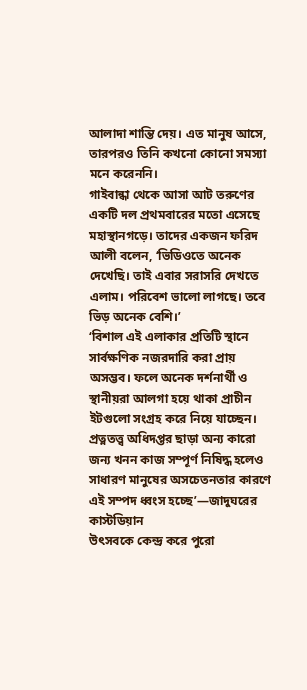আলাদা শান্তি দেয়। এত মানুষ আসে, তারপরও তিনি কখনো কোনো সমস্যা মনে করেননি।
গাইবান্ধা থেকে আসা আট তরুণের একটি দল প্রথমবারের মতো এসেছে মহাস্থানগড়ে। তাদের একজন ফরিদ আলী বলেন, ‘ভিডিওতে অনেক দেখেছি। তাই এবার সরাসরি দেখতে এলাম। পরিবেশ ভালো লাগছে। তবে ভিড় অনেক বেশি।’
‘বিশাল এই এলাকার প্রতিটি স্থানে সার্বক্ষণিক নজরদারি করা প্রায় অসম্ভব। ফলে অনেক দর্শনার্থী ও স্থানীয়রা আলগা হয়ে থাকা প্রাচীন ইটগুলো সংগ্রহ করে নিয়ে যাচ্ছেন। প্রত্নতত্ত্ব অধিদপ্তর ছাড়া অন্য কারো জন্য খনন কাজ সম্পূর্ণ নিষিদ্ধ হলেও সাধারণ মানুষের অসচেতনতার কারণে এই সম্পদ ধ্বংস হচ্ছে’—জাদুঘরের কাস্টডিয়ান
উৎসবকে কেন্দ্র করে পুরো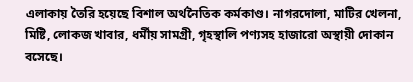এলাকায় তৈরি হয়েছে বিশাল অর্থনৈতিক কর্মকাণ্ড। নাগরদোলা, মাটির খেলনা, মিষ্টি, লোকজ খাবার, ধর্মীয় সামগ্রী, গৃহস্থালি পণ্যসহ হাজারো অস্থায়ী দোকান বসেছে।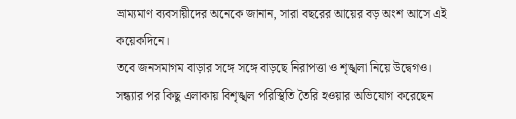ভ্রাম্যমাণ ব্যবসায়ীদের অনেকে জানান, সারা বছরের আয়ের বড় অংশ আসে এই কয়েকদিনে।
তবে জনসমাগম বাড়ার সঙ্গে সঙ্গে বাড়ছে নিরাপত্তা ও শৃঙ্খলা নিয়ে উদ্বেগও। সন্ধ্যার পর কিছু এলাকায় বিশৃঙ্খল পরিস্থিতি তৈরি হওয়ার অভিযোগ করেছেন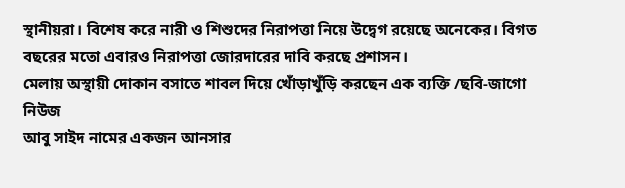স্থানীয়রা। বিশেষ করে নারী ও শিশুদের নিরাপত্তা নিয়ে উদ্বেগ রয়েছে অনেকের। বিগত বছরের মতো এবারও নিরাপত্তা জোরদারের দাবি করছে প্রশাসন।
মেলায় অস্থায়ী দোকান বসাতে শাবল দিয়ে খোঁড়াখুঁড়ি করছেন এক ব্যক্তি /ছবি-জাগো নিউজ
আবু সাইদ নামের একজন আনসার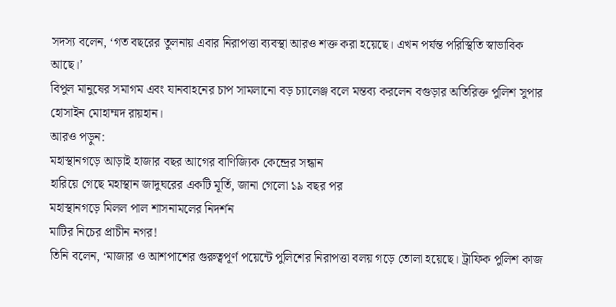সদস্য বলেন, ‘গত বছরের তুলনায় এবার নিরাপত্তা ব্যবস্থা আরও শক্ত করা হয়েছে। এখন পর্যন্ত পরিস্থিতি স্বাভাবিক আছে।’
বিপুল মানুষের সমাগম এবং যানবাহনের চাপ সামলানো বড় চ্যালেঞ্জ বলে মন্তব্য করলেন বগুড়ার অতিরিক্ত পুলিশ সুপার হোসাইন মোহাম্মদ রায়হান।
আরও পড়ুন:
মহাস্থানগড়ে আড়াই হাজার বছর আগের বাণিজ্যিক কেন্দ্রের সন্ধান
হারিয়ে গেছে মহাস্থান জাদুঘরের একটি মূর্তি, জানা গেলো ১৯ বছর পর
মহাস্থানগড়ে মিলল পাল শাসনামলের নিদর্শন
মাটির নিচের প্রাচীন নগর!
তিনি বলেন, ‘মাজার ও আশপাশের গুরুত্বপূর্ণ পয়েন্টে পুলিশের নিরাপত্তা বলয় গড়ে তোলা হয়েছে। ট্রাফিক পুলিশ কাজ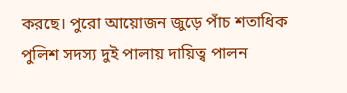করছে। পুরো আয়োজন জুড়ে পাঁচ শতাধিক পুলিশ সদস্য দুই পালায় দায়িত্ব পালন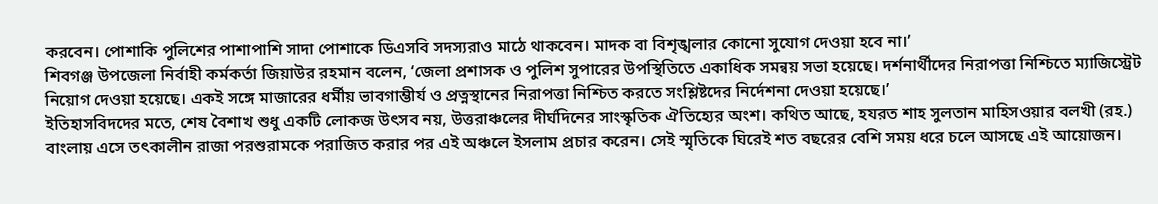করবেন। পোশাকি পুলিশের পাশাপাশি সাদা পোশাকে ডিএসবি সদস্যরাও মাঠে থাকবেন। মাদক বা বিশৃঙ্খলার কোনো সুযোগ দেওয়া হবে না।’
শিবগঞ্জ উপজেলা নির্বাহী কর্মকর্তা জিয়াউর রহমান বলেন, ‘জেলা প্রশাসক ও পুলিশ সুপারের উপস্থিতিতে একাধিক সমন্বয় সভা হয়েছে। দর্শনার্থীদের নিরাপত্তা নিশ্চিতে ম্যাজিস্ট্রেট নিয়োগ দেওয়া হয়েছে। একই সঙ্গে মাজারের ধর্মীয় ভাবগাম্ভীর্য ও প্রত্নস্থানের নিরাপত্তা নিশ্চিত করতে সংশ্লিষ্টদের নির্দেশনা দেওয়া হয়েছে।’
ইতিহাসবিদদের মতে, শেষ বৈশাখ শুধু একটি লোকজ উৎসব নয়, উত্তরাঞ্চলের দীর্ঘদিনের সাংস্কৃতিক ঐতিহ্যের অংশ। কথিত আছে, হযরত শাহ সুলতান মাহিসওয়ার বলখী (রহ.) বাংলায় এসে তৎকালীন রাজা পরশুরামকে পরাজিত করার পর এই অঞ্চলে ইসলাম প্রচার করেন। সেই স্মৃতিকে ঘিরেই শত বছরের বেশি সময় ধরে চলে আসছে এই আয়োজন।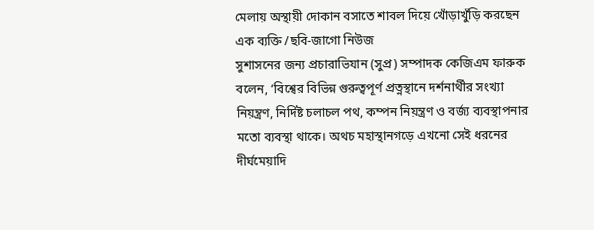মেলায় অস্থায়ী দোকান বসাতে শাবল দিয়ে খোঁড়াখুঁড়ি করছেন এক ব্যক্তি /ছবি-জাগো নিউজ
সুশাসনের জন্য প্রচারাভিযান (সুপ্র) সম্পাদক কেজিএম ফারুক বলেন, ‘বিশ্বের বিভিন্ন গুরুত্বপূর্ণ প্রত্নস্থানে দর্শনার্থীর সংখ্যা নিয়ন্ত্রণ, নির্দিষ্ট চলাচল পথ, কম্পন নিয়ন্ত্রণ ও বর্জ্য ব্যবস্থাপনার মতো ব্যবস্থা থাকে। অথচ মহাস্থানগড়ে এখনো সেই ধরনের দীর্ঘমেয়াদি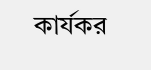কার্যকর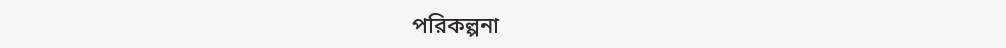পরিকল্পনা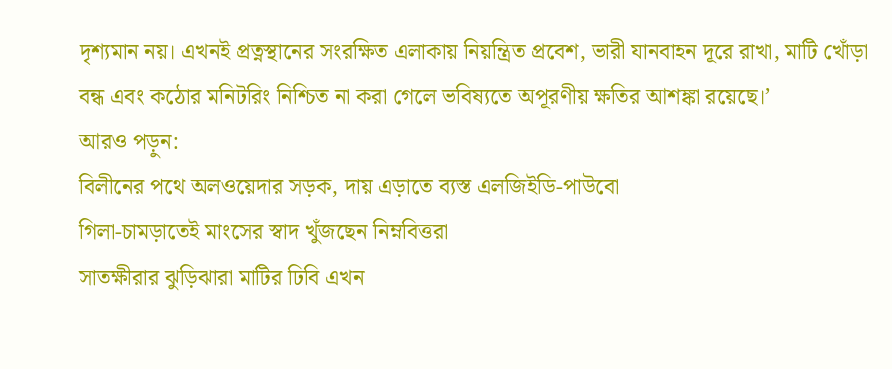দৃশ্যমান নয়। এখনই প্রত্নস্থানের সংরক্ষিত এলাকায় নিয়ন্ত্রিত প্রবেশ, ভারী যানবাহন দূরে রাখা, মাটি খোঁড়া বন্ধ এবং কঠোর মনিটরিং নিশ্চিত না করা গেলে ভবিষ্যতে অপূরণীয় ক্ষতির আশঙ্কা রয়েছে।’
আরও পড়ুন:
বিলীনের পথে অলওয়েদার সড়ক, দায় এড়াতে ব্যস্ত এলজিইডি-পাউবো
গিলা-চামড়াতেই মাংসের স্বাদ খুঁজছেন নিম্নবিত্তরা
সাতক্ষীরার ঝুড়িঝারা মাটির ঢিবি এখন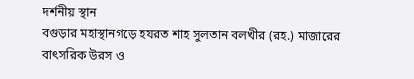দর্শনীয় স্থান
বগুড়ার মহাস্থানগড়ে হযরত শাহ সুলতান বলখীর (রহ.) মাজারের বাৎসরিক উরস ও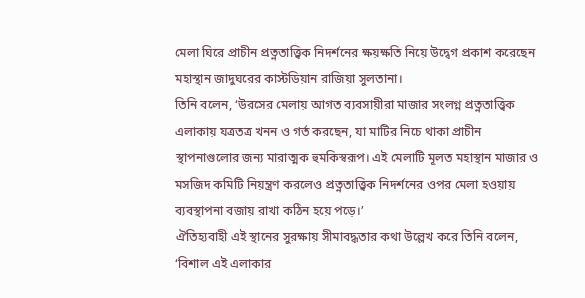মেলা ঘিরে প্রাচীন প্রত্নতাত্ত্বিক নিদর্শনের ক্ষয়ক্ষতি নিয়ে উদ্বেগ প্রকাশ করেছেন মহাস্থান জাদুঘরের কাস্টডিয়ান রাজিয়া সুলতানা।
তিনি বলেন, ‘উরসের মেলায় আগত ব্যবসায়ীরা মাজার সংলগ্ন প্রত্নতাত্ত্বিক এলাকায় যত্রতত্র খনন ও গর্ত করছেন, যা মাটির নিচে থাকা প্রাচীন স্থাপনাগুলোর জন্য মারাত্মক হুমকিস্বরূপ। এই মেলাটি মূলত মহাস্থান মাজার ও মসজিদ কমিটি নিয়ন্ত্রণ করলেও প্রত্নতাত্ত্বিক নিদর্শনের ওপর মেলা হওয়ায় ব্যবস্থাপনা বজায় রাখা কঠিন হয়ে পড়ে।’
ঐতিহ্যবাহী এই স্থানের সুরক্ষায় সীমাবদ্ধতার কথা উল্লেখ করে তিনি বলেন, ‘বিশাল এই এলাকার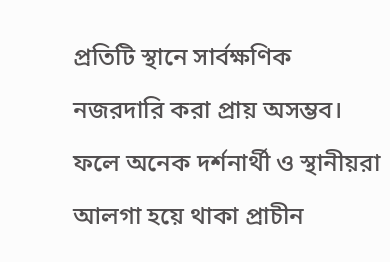প্রতিটি স্থানে সার্বক্ষণিক নজরদারি করা প্রায় অসম্ভব। ফলে অনেক দর্শনার্থী ও স্থানীয়রা আলগা হয়ে থাকা প্রাচীন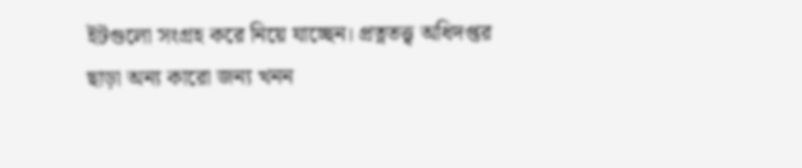ইটগুলো সংগ্রহ করে নিয়ে যাচ্ছেন। প্রত্নতত্ত্ব অধিদপ্তর ছাড়া অন্য কারো জন্য খনন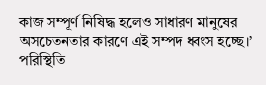কাজ সম্পূর্ণ নিষিদ্ধ হলেও সাধারণ মানুষের অসচেতনতার কারণে এই সম্পদ ধ্বংস হচ্ছে।’
পরিস্থিতি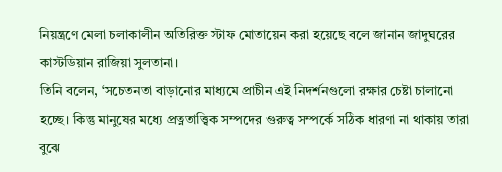নিয়ন্ত্রণে মেলা চলাকালীন অতিরিক্ত স্টাফ মোতায়েন করা হয়েছে বলে জানান জাদুঘরের কাস্টডিয়ান রাজিয়া সুলতানা।
তিনি বলেন, ‘সচেতনতা বাড়ানোর মাধ্যমে প্রাচীন এই নিদর্শনগুলো রক্ষার চেষ্টা চালানো হচ্ছে। কিন্তু মানুষের মধ্যে প্রত্নতাত্ত্বিক সম্পদের গুরুত্ব সম্পর্কে সঠিক ধারণা না থাকায় তারা বুঝে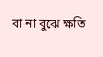বা না বুঝে ক্ষতি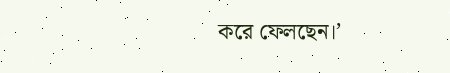করে ফেলছেন।’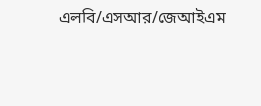এলবি/এসআর/জেআইএম